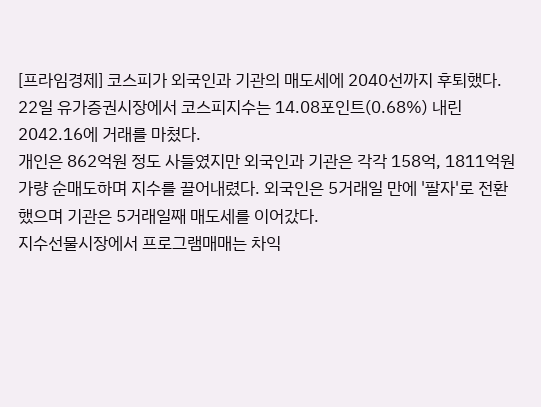[프라임경제] 코스피가 외국인과 기관의 매도세에 2040선까지 후퇴했다.
22일 유가증권시장에서 코스피지수는 14.08포인트(0.68%) 내린 2042.16에 거래를 마쳤다.
개인은 862억원 정도 사들였지만 외국인과 기관은 각각 158억, 1811억원가량 순매도하며 지수를 끌어내렸다. 외국인은 5거래일 만에 '팔자'로 전환했으며 기관은 5거래일째 매도세를 이어갔다.
지수선물시장에서 프로그램매매는 차익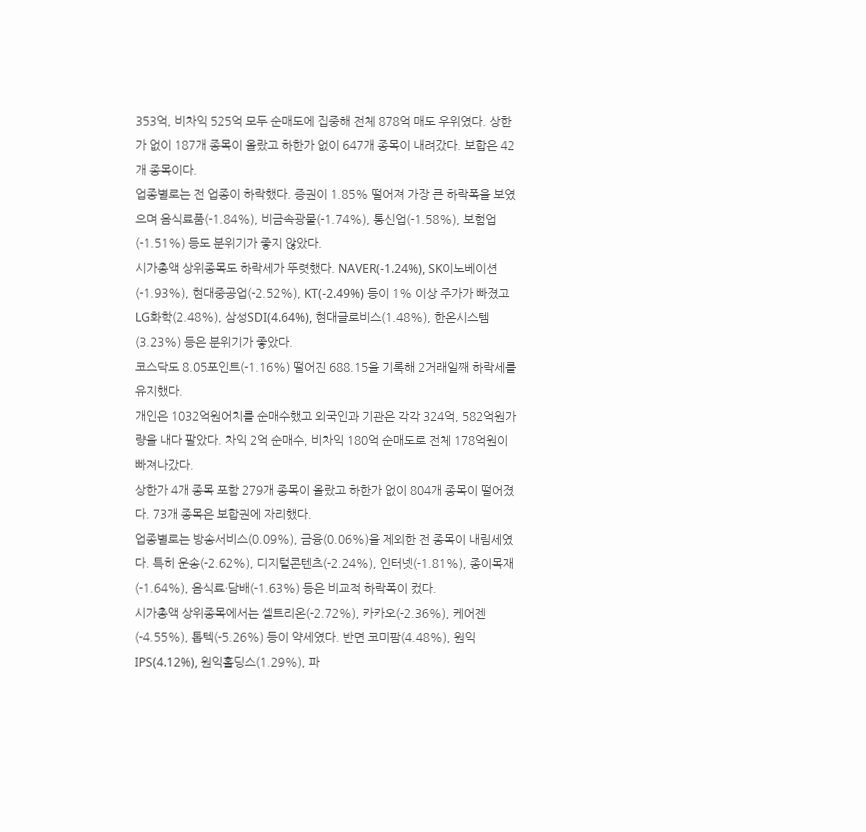353억, 비차익 525억 모두 순매도에 집중해 전체 878억 매도 우위였다. 상한가 없이 187개 종목이 올랐고 하한가 없이 647개 종목이 내려갔다. 보합은 42개 종목이다.
업종별로는 전 업종이 하락했다. 증권이 1.85% 떨어져 가장 큰 하락폭을 보였으며 음식료품(-1.84%), 비금속광물(-1.74%), 통신업(-1.58%), 보험업(-1.51%) 등도 분위기가 좋지 않았다.
시가총액 상위종목도 하락세가 뚜렷했다. NAVER(-1.24%), SK이노베이션(-1.93%), 현대중공업(-2.52%), KT(-2.49%) 등이 1% 이상 주가가 빠졌고 LG화학(2.48%), 삼성SDI(4.64%), 현대글로비스(1.48%), 한온시스템(3.23%) 등은 분위기가 좋았다.
코스닥도 8.05포인트(-1.16%) 떨어진 688.15을 기록해 2거래일째 하락세를 유지했다.
개인은 1032억원어치를 순매수했고 외국인과 기관은 각각 324억, 582억원가량을 내다 팔았다. 차익 2억 순매수, 비차익 180억 순매도로 전체 178억원이 빠져나갔다.
상한가 4개 종목 포함 279개 종목이 올랐고 하한가 없이 804개 종목이 떨어졌다. 73개 종목은 보합권에 자리했다.
업종별로는 방송서비스(0.09%), 금융(0.06%)을 제외한 전 종목이 내림세였다. 특히 운송(-2.62%), 디지털콘텐츠(-2.24%), 인터넷(-1.81%), 종이목재(-1.64%), 음식료·담배(-1.63%) 등은 비교적 하락폭이 컸다.
시가총액 상위종목에서는 셀트리온(-2.72%), 카카오(-2.36%), 케어젠(-4.55%), 톱텍(-5.26%) 등이 약세였다. 반면 코미팜(4.48%), 원익IPS(4.12%), 원익홀딩스(1.29%), 파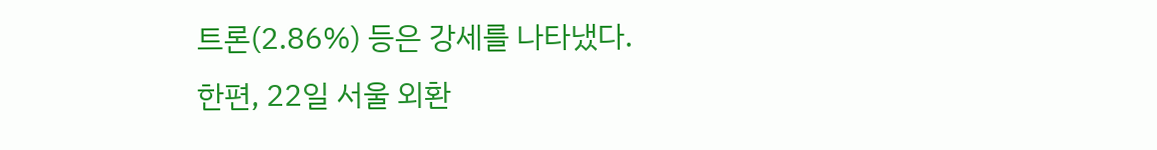트론(2.86%) 등은 강세를 나타냈다.
한편, 22일 서울 외환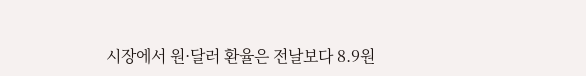시장에서 원·달러 환율은 전날보다 8.9원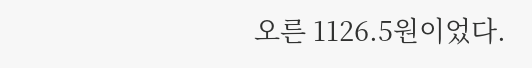오른 1126.5원이었다.